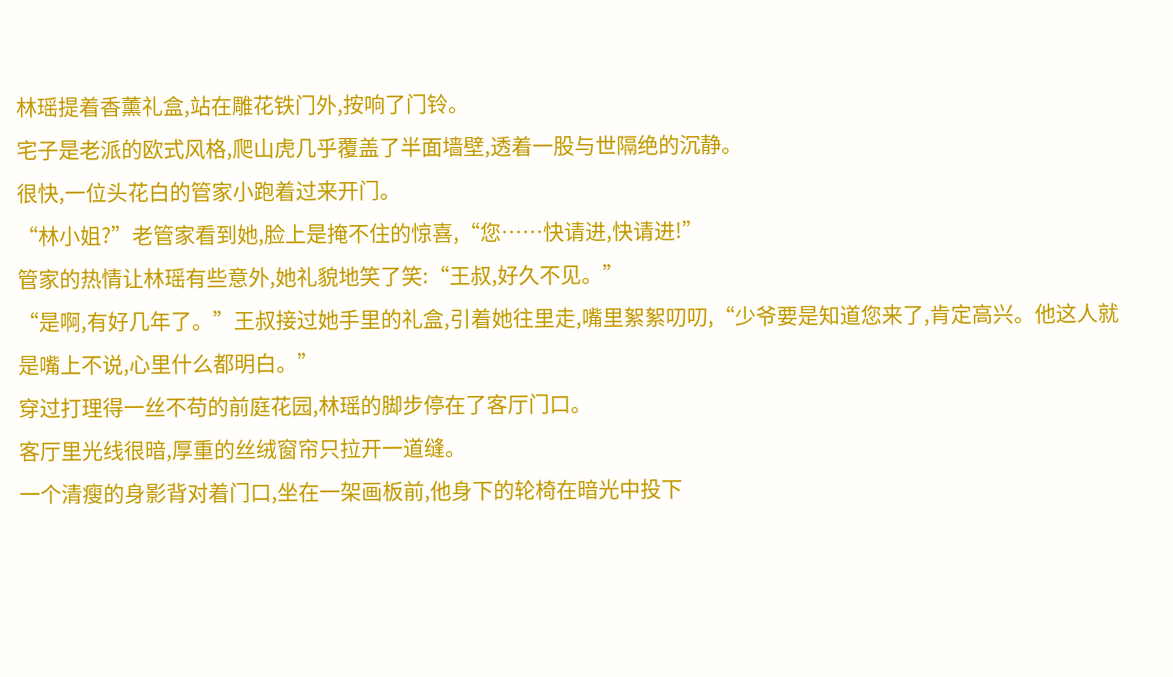林瑶提着香薰礼盒,站在雕花铁门外,按响了门铃。
宅子是老派的欧式风格,爬山虎几乎覆盖了半面墙壁,透着一股与世隔绝的沉静。
很快,一位头花白的管家小跑着过来开门。
“林小姐?”老管家看到她,脸上是掩不住的惊喜,“您……快请进,快请进!”
管家的热情让林瑶有些意外,她礼貌地笑了笑:“王叔,好久不见。”
“是啊,有好几年了。”王叔接过她手里的礼盒,引着她往里走,嘴里絮絮叨叨,“少爷要是知道您来了,肯定高兴。他这人就是嘴上不说,心里什么都明白。”
穿过打理得一丝不苟的前庭花园,林瑶的脚步停在了客厅门口。
客厅里光线很暗,厚重的丝绒窗帘只拉开一道缝。
一个清瘦的身影背对着门口,坐在一架画板前,他身下的轮椅在暗光中投下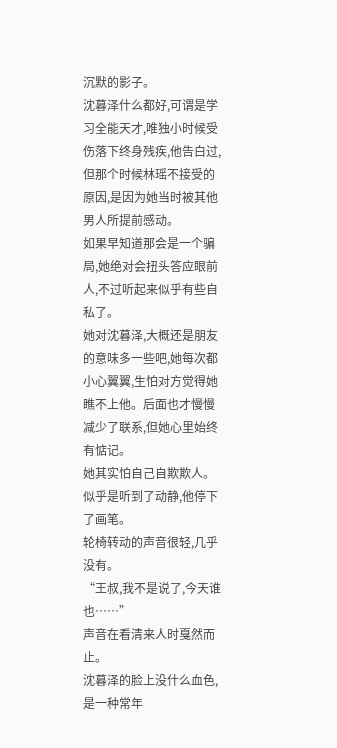沉默的影子。
沈暮泽什么都好,可谓是学习全能天才,唯独小时候受伤落下终身残疾,他告白过,但那个时候林瑶不接受的原因,是因为她当时被其他男人所提前感动。
如果早知道那会是一个骗局,她绝对会扭头答应眼前人,不过听起来似乎有些自私了。
她对沈暮泽,大概还是朋友的意味多一些吧,她每次都小心翼翼,生怕对方觉得她瞧不上他。后面也才慢慢减少了联系,但她心里始终有惦记。
她其实怕自己自欺欺人。
似乎是听到了动静,他停下了画笔。
轮椅转动的声音很轻,几乎没有。
“王叔,我不是说了,今天谁也……”
声音在看清来人时戛然而止。
沈暮泽的脸上没什么血色,是一种常年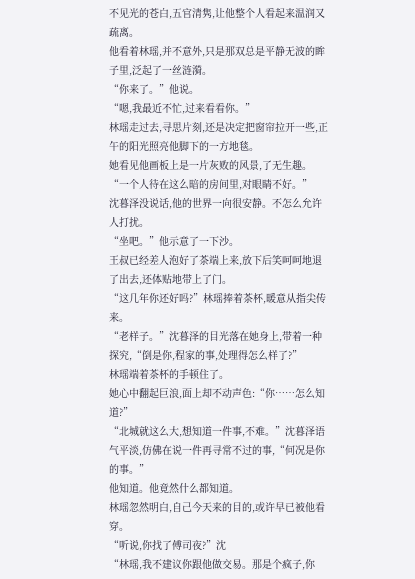不见光的苍白,五官清隽,让他整个人看起来温润又疏离。
他看着林瑶,并不意外,只是那双总是平静无波的眸子里,泛起了一丝涟漪。
“你来了。”他说。
“嗯,我最近不忙,过来看看你。”
林瑶走过去,寻思片刻,还是决定把窗帘拉开一些,正午的阳光照亮他脚下的一方地毯。
她看见他画板上是一片灰败的风景,了无生趣。
“一个人待在这么暗的房间里,对眼睛不好。”
沈暮泽没说话,他的世界一向很安静。不怎么允许人打扰。
“坐吧。”他示意了一下沙。
王叔已经差人泡好了茶端上来,放下后笑呵呵地退了出去,还体贴地带上了门。
“这几年你还好吗?”林瑶捧着茶杯,暖意从指尖传来。
“老样子。”沈暮泽的目光落在她身上,带着一种探究,“倒是你,程家的事,处理得怎么样了?”
林瑶端着茶杯的手顿住了。
她心中翻起巨浪,面上却不动声色:“你……怎么知道?”
“北城就这么大,想知道一件事,不难。”沈暮泽语气平淡,仿佛在说一件再寻常不过的事,“何况是你的事。”
他知道。他竟然什么都知道。
林瑶忽然明白,自己今天来的目的,或许早已被他看穿。
“听说,你找了傅司夜?”沈
“林瑶,我不建议你跟他做交易。那是个疯子,你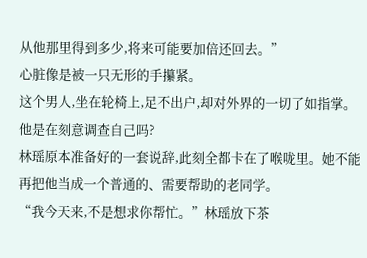从他那里得到多少,将来可能要加倍还回去。”
心脏像是被一只无形的手攥紧。
这个男人,坐在轮椅上,足不出户,却对外界的一切了如指掌。他是在刻意调查自己吗?
林瑶原本准备好的一套说辞,此刻全都卡在了喉咙里。她不能再把他当成一个普通的、需要帮助的老同学。
“我今天来,不是想求你帮忙。”林瑶放下茶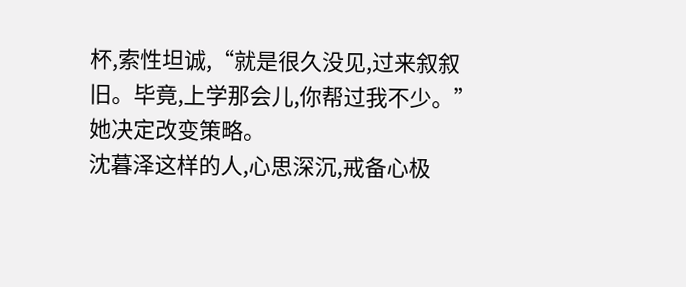杯,索性坦诚,“就是很久没见,过来叙叙旧。毕竟,上学那会儿,你帮过我不少。”
她决定改变策略。
沈暮泽这样的人,心思深沉,戒备心极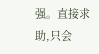强。直接求助,只会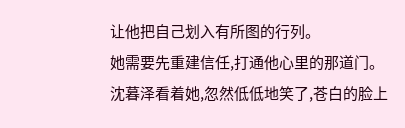让他把自己划入有所图的行列。
她需要先重建信任,打通他心里的那道门。
沈暮泽看着她,忽然低低地笑了,苍白的脸上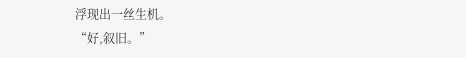浮现出一丝生机。
“好,叙旧。”